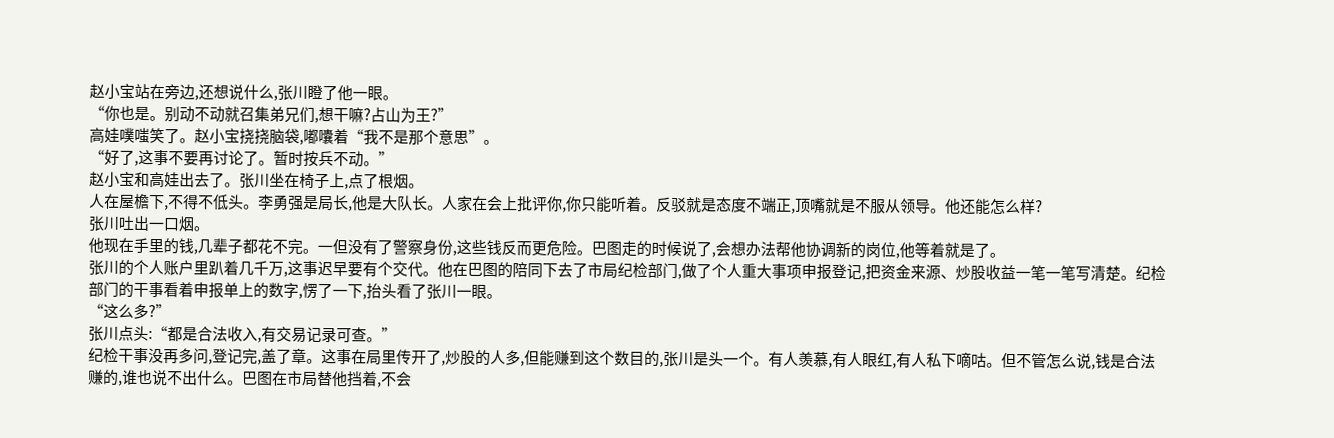赵小宝站在旁边,还想说什么,张川瞪了他一眼。
“你也是。别动不动就召集弟兄们,想干嘛?占山为王?”
高娃噗嗤笑了。赵小宝挠挠脑袋,嘟囔着“我不是那个意思”。
“好了,这事不要再讨论了。暂时按兵不动。”
赵小宝和高娃出去了。张川坐在椅子上,点了根烟。
人在屋檐下,不得不低头。李勇强是局长,他是大队长。人家在会上批评你,你只能听着。反驳就是态度不端正,顶嘴就是不服从领导。他还能怎么样?
张川吐出一口烟。
他现在手里的钱,几辈子都花不完。一但没有了警察身份,这些钱反而更危险。巴图走的时候说了,会想办法帮他协调新的岗位,他等着就是了。
张川的个人账户里趴着几千万,这事迟早要有个交代。他在巴图的陪同下去了市局纪检部门,做了个人重大事项申报登记,把资金来源、炒股收益一笔一笔写清楚。纪检部门的干事看着申报单上的数字,愣了一下,抬头看了张川一眼。
“这么多?”
张川点头:“都是合法收入,有交易记录可查。”
纪检干事没再多问,登记完,盖了章。这事在局里传开了,炒股的人多,但能赚到这个数目的,张川是头一个。有人羡慕,有人眼红,有人私下嘀咕。但不管怎么说,钱是合法赚的,谁也说不出什么。巴图在市局替他挡着,不会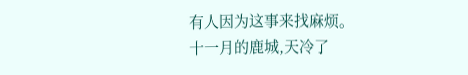有人因为这事来找麻烦。
十一月的鹿城,天冷了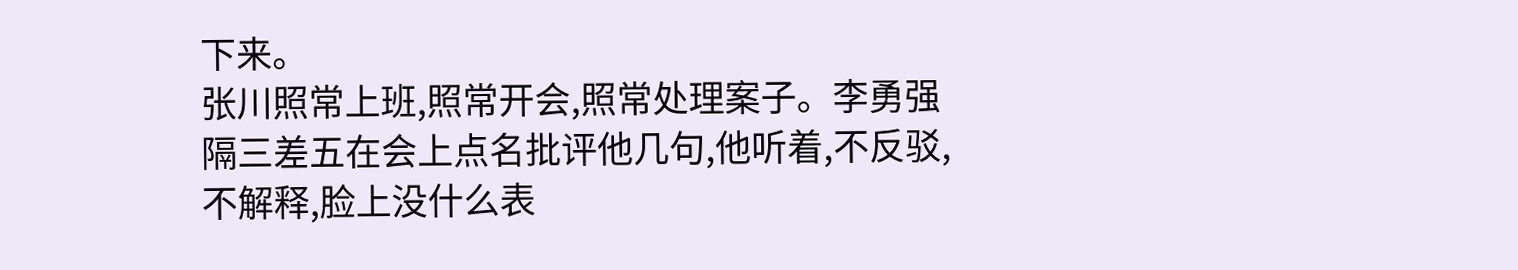下来。
张川照常上班,照常开会,照常处理案子。李勇强隔三差五在会上点名批评他几句,他听着,不反驳,不解释,脸上没什么表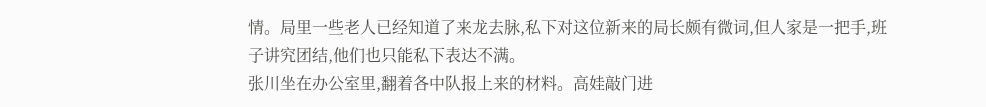情。局里一些老人已经知道了来龙去脉,私下对这位新来的局长颇有微词,但人家是一把手,班子讲究团结,他们也只能私下表达不满。
张川坐在办公室里,翻着各中队报上来的材料。高娃敲门进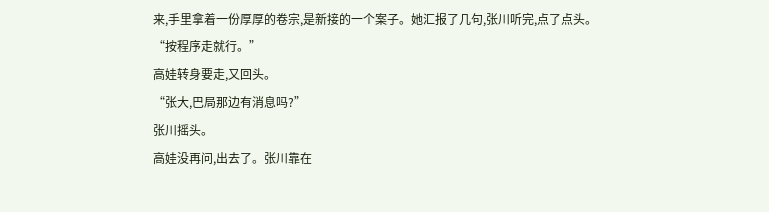来,手里拿着一份厚厚的卷宗,是新接的一个案子。她汇报了几句,张川听完,点了点头。
“按程序走就行。”
高娃转身要走,又回头。
“张大,巴局那边有消息吗?”
张川摇头。
高娃没再问,出去了。张川靠在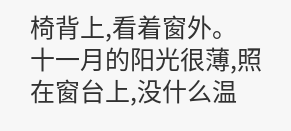椅背上,看着窗外。
十一月的阳光很薄,照在窗台上,没什么温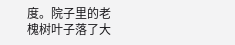度。院子里的老槐树叶子落了大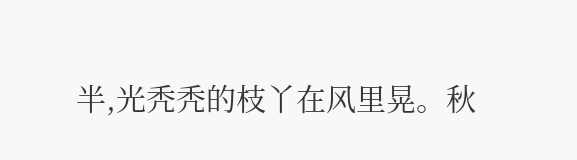半,光秃秃的枝丫在风里晃。秋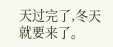天过完了,冬天就要来了。